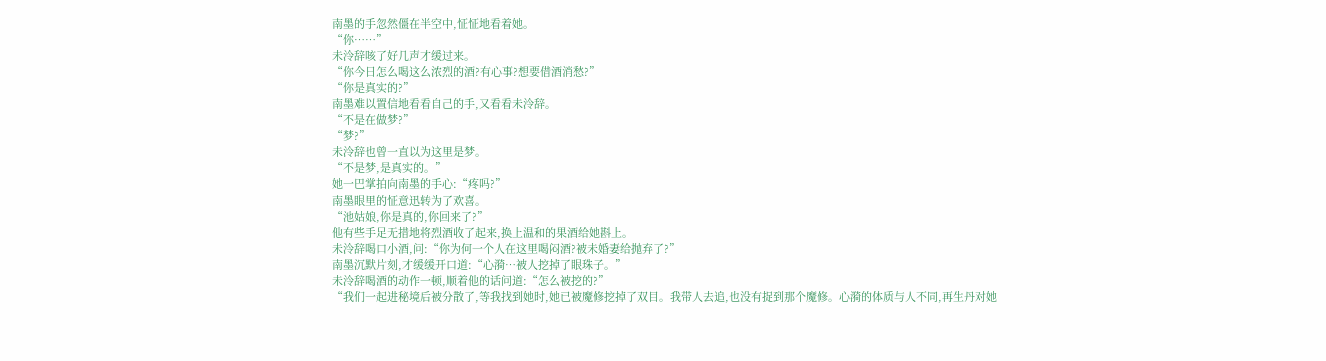南墨的手忽然僵在半空中,怔怔地看着她。
“你……”
未泠辞咳了好几声才缓过来。
“你今日怎么喝这么浓烈的酒?有心事?想要借酒消愁?”
“你是真实的?”
南墨难以置信地看看自己的手,又看看未泠辞。
“不是在做梦?”
“梦?”
未泠辞也曾一直以为这里是梦。
“不是梦,是真实的。”
她一巴掌拍向南墨的手心:“疼吗?”
南墨眼里的怔意迅转为了欢喜。
“池姑娘,你是真的,你回来了?”
他有些手足无措地将烈酒收了起来,换上温和的果酒给她斟上。
未泠辞喝口小酒,问:“你为何一个人在这里喝闷酒?被未婚妻给抛弃了?”
南墨沉默片刻,才缓缓开口道:“心漪…被人挖掉了眼珠子。”
未泠辞喝酒的动作一顿,顺着他的话问道:“怎么被挖的?”
“我们一起进秘境后被分散了,等我找到她时,她已被魔修挖掉了双目。我带人去追,也没有捉到那个魔修。心漪的体质与人不同,再生丹对她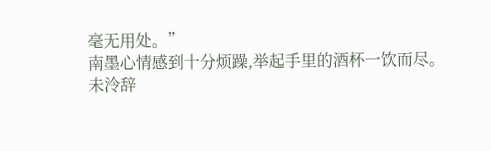毫无用处。”
南墨心情感到十分烦躁,举起手里的酒杯一饮而尽。
未泠辞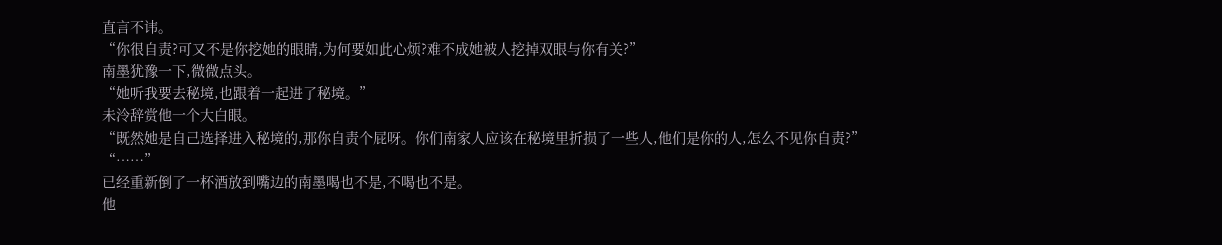直言不讳。
“你很自责?可又不是你挖她的眼睛,为何要如此心烦?难不成她被人挖掉双眼与你有关?”
南墨犹豫一下,微微点头。
“她听我要去秘境,也跟着一起进了秘境。”
未泠辞赏他一个大白眼。
“既然她是自己选择进入秘境的,那你自责个屁呀。你们南家人应该在秘境里折损了一些人,他们是你的人,怎么不见你自责?”
“……”
已经重新倒了一杯酒放到嘴边的南墨喝也不是,不喝也不是。
他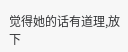觉得她的话有道理,放下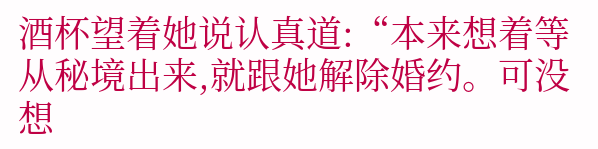酒杯望着她说认真道:“本来想着等从秘境出来,就跟她解除婚约。可没想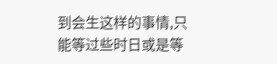到会生这样的事情,只能等过些时日或是等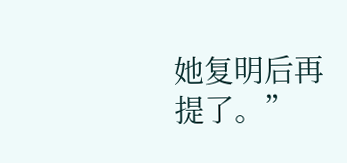她复明后再提了。”